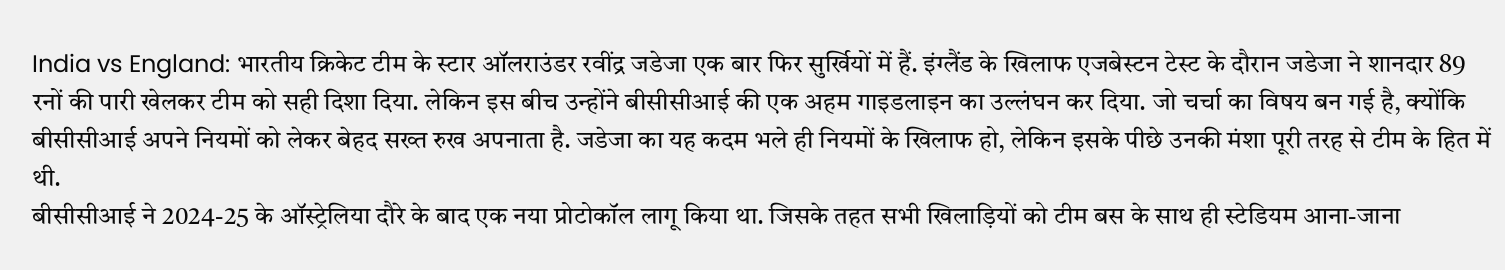India vs England: भारतीय क्रिकेट टीम के स्टार ऑलराउंडर रवींद्र जडेजा एक बार फिर सुर्खियों में हैं. इंग्लैंड के खिलाफ एजबेस्टन टेस्ट के दौरान जडेजा ने शानदार 89 रनों की पारी खेलकर टीम को सही दिशा दिया. लेकिन इस बीच उन्होंने बीसीसीआई की एक अहम गाइडलाइन का उल्लंघन कर दिया. जो चर्चा का विषय बन गई है, क्योंकि बीसीसीआई अपने नियमों को लेकर बेहद सख्त रुख अपनाता है. जडेजा का यह कदम भले ही नियमों के खिलाफ हो, लेकिन इसके पीछे उनकी मंशा पूरी तरह से टीम के हित में थी.
बीसीसीआई ने 2024-25 के ऑस्ट्रेलिया दौरे के बाद एक नया प्रोटोकॉल लागू किया था. जिसके तहत सभी खिलाड़ियों को टीम बस के साथ ही स्टेडियम आना-जाना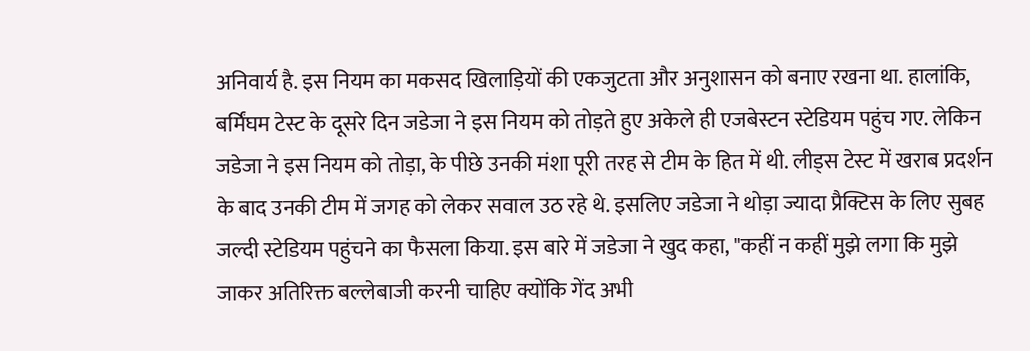अनिवार्य है. इस नियम का मकसद खिलाड़ियों की एकजुटता और अनुशासन को बनाए रखना था. हालांकि, बर्मिंघम टेस्ट के दूसरे दिन जडेजा ने इस नियम को तोड़ते हुए अकेले ही एजबेस्टन स्टेडियम पहुंच गए. लेकिन जडेजा ने इस नियम को तोड़ा, के पीछे उनकी मंशा पूरी तरह से टीम के हित में थी. लीड्स टेस्ट में खराब प्रदर्शन के बाद उनकी टीम में जगह को लेकर सवाल उठ रहे थे. इसलिए जडेजा ने थोड़ा ज्यादा प्रैक्टिस के लिए सुबह जल्दी स्टेडियम पहुंचने का फैसला किया. इस बारे में जडेजा ने खुद कहा, "कहीं न कहीं मुझे लगा कि मुझे जाकर अतिरिक्त बल्लेबाजी करनी चाहिए क्योंकि गेंद अभी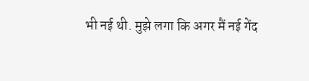भी नई थी. मुझे लगा कि अगर मैं नई गेंद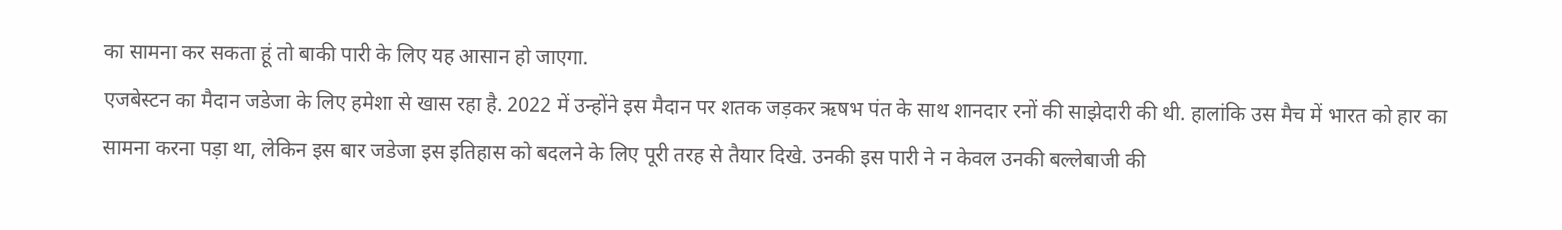का सामना कर सकता हूं तो बाकी पारी के लिए यह आसान हो जाएगा.
एजबेस्टन का मैदान जडेजा के लिए हमेशा से खास रहा है. 2022 में उन्होंने इस मैदान पर शतक जड़कर ऋषभ पंत के साथ शानदार रनों की साझेदारी की थी. हालांकि उस मैच में भारत को हार का सामना करना पड़ा था, लेकिन इस बार जडेजा इस इतिहास को बदलने के लिए पूरी तरह से तैयार दिखे. उनकी इस पारी ने न केवल उनकी बल्लेबाजी की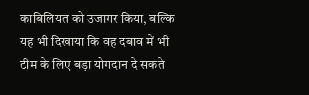काबिलियत को उजागर किया, बल्कि यह भी दिखाया कि वह दबाव में भी टीम के लिए बड़ा योगदान दे सकते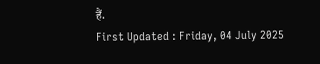हैं.
First Updated : Friday, 04 July 2025